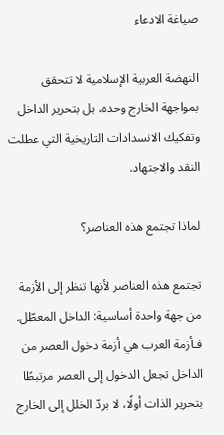صياغة الادعاء

النهضة العربية الإسلامية لا تتحقق بمواجهة الخارج وحده، بل بتحرير الداخل وتفكيك الانسدادات التاريخية التي عطلت النقد والاجتهاد.

لماذا تجتمع هذه العناصر؟

تجتمع هذه العناصر لأنها تنظر إلى الأزمة من جهة واحدة أساسية: الداخل المعطّل. فـأزمة العرب هي أزمة دخول العصر من الداخل تجعل الدخول إلى العصر مرتبطًا بتحرير الذات أولًا، لا بردّ الخلل إلى الخارج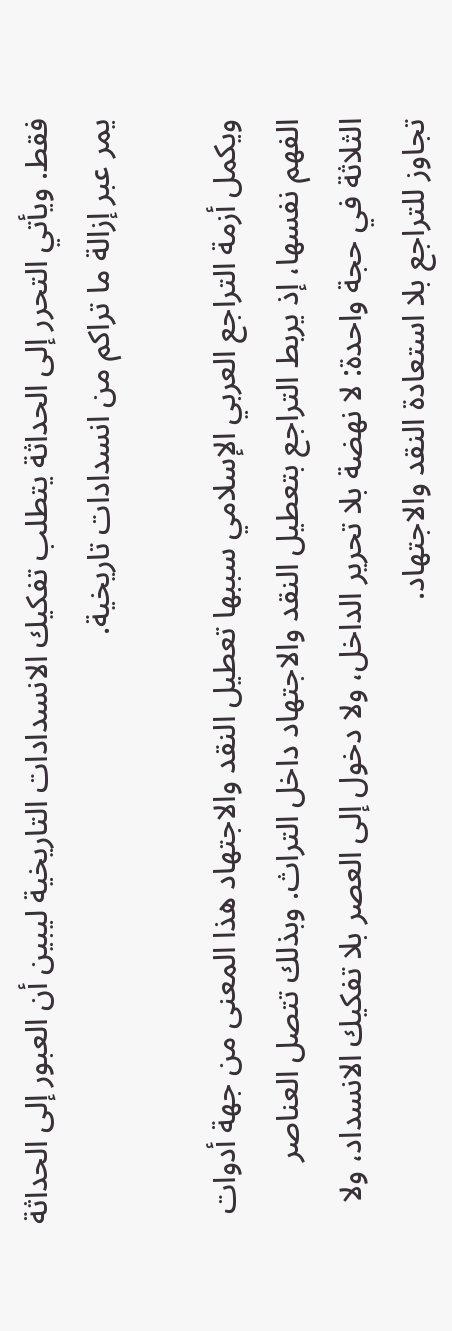فقط. ويأتي التحرر إلى الحداثة يتطلب تفكيك الانسدادات التاريخية ليبين أن العبور إلى الحداثة يمر عبر إزالة ما تراكم من انسدادات تاريخية.

ويكمل أزمة التراجع العربي الإسلامي سببها تعطيل النقد والاجتهاد هذا المعنى من جهة أدوات الفهم نفسها، إذ يربط التراجع بتعطيل النقد والاجتهاد داخل التراث. وبذلك تتصل العناصر الثلاثة في حجة واحدة: لا نهضة بلا تحرير الداخل، ولا دخول إلى العصر بلا تفكيك الانسداد، ولا تجاوز للتراجع بلا استعادة النقد والاجتهاد.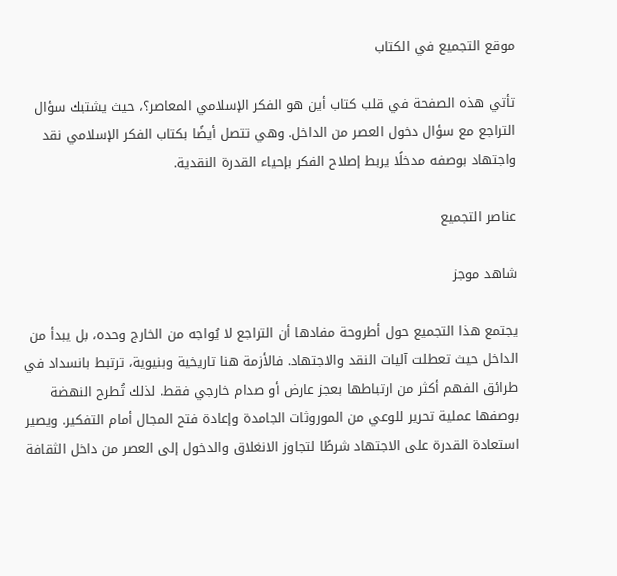موقع التجميع في الكتاب

تأتي هذه الصفحة في قلب كتاب أين هو الفكر الإسلامي المعاصر؟، حيث يشتبك سؤال التراجع مع سؤال دخول العصر من الداخل. وهي تتصل أيضًا بكتاب الفكر الإسلامي نقد واجتهاد بوصفه مدخلًا يربط إصلاح الفكر بإحياء القدرة النقدية.

عناصر التجميع

شاهد موجز

يجتمع هذا التجميع حول أطروحة مفادها أن التراجع لا يُواجه من الخارج وحده، بل يبدأ من الداخل حيث تعطلت آليات النقد والاجتهاد. فالأزمة هنا تاريخية وبنيوية، ترتبط بانسداد في طرائق الفهم أكثر من ارتباطها بعجز عارض أو صدام خارجي فقط. لذلك تُطرح النهضة بوصفها عملية تحرير للوعي من الموروثات الجامدة وإعادة فتح المجال أمام التفكير. ويصير استعادة القدرة على الاجتهاد شرطًا لتجاوز الانغلاق والدخول إلى العصر من داخل الثقافة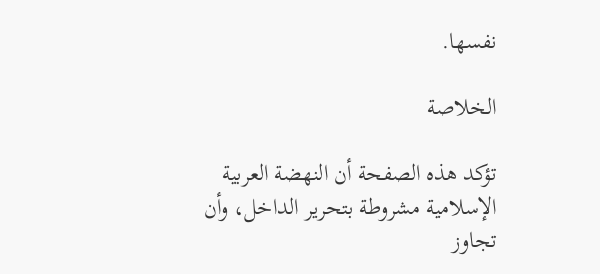نفسها.

الخلاصة

تؤكد هذه الصفحة أن النهضة العربية الإسلامية مشروطة بتحرير الداخل، وأن تجاوز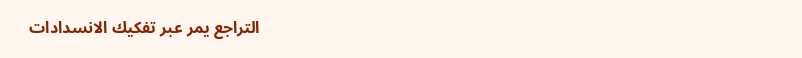التراجع يمر عبر تفكيك الانسدادات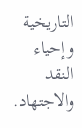التاريخية وإحياء النقد والاجتهاد.